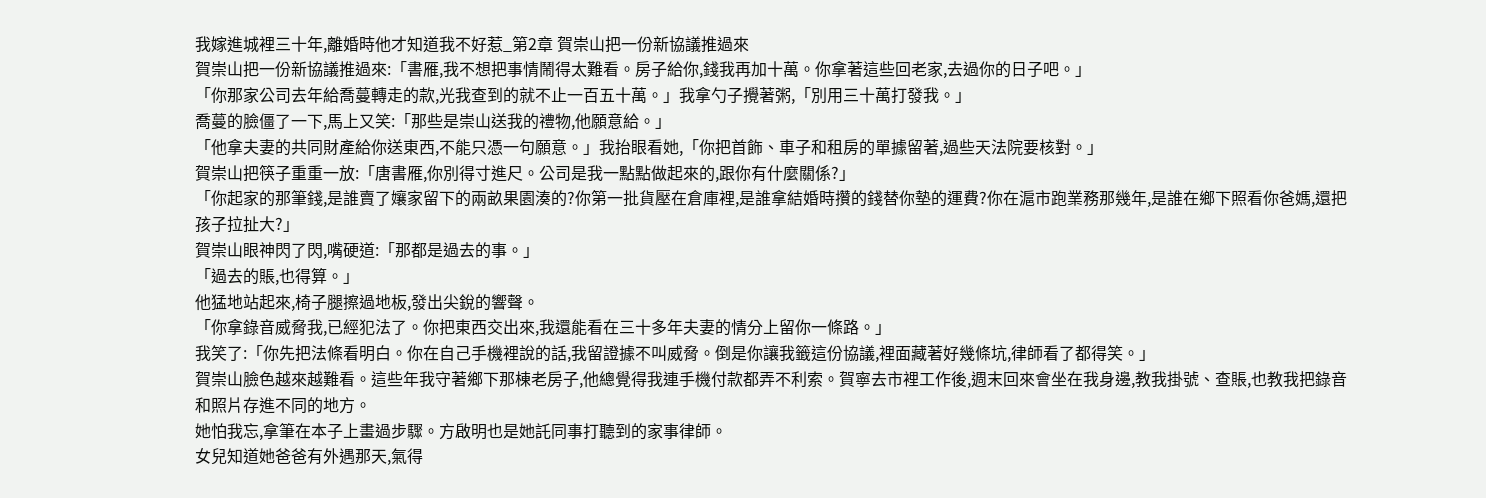我嫁進城裡三十年,離婚時他才知道我不好惹_第2章 賀崇山把一份新協議推過來
賀崇山把一份新協議推過來:「書雁,我不想把事情鬧得太難看。房子給你,錢我再加十萬。你拿著這些回老家,去過你的日子吧。」
「你那家公司去年給喬蔓轉走的款,光我查到的就不止一百五十萬。」我拿勺子攪著粥,「別用三十萬打發我。」
喬蔓的臉僵了一下,馬上又笑:「那些是崇山送我的禮物,他願意給。」
「他拿夫妻的共同財產給你送東西,不能只憑一句願意。」我抬眼看她,「你把首飾、車子和租房的單據留著,過些天法院要核對。」
賀崇山把筷子重重一放:「唐書雁,你別得寸進尺。公司是我一點點做起來的,跟你有什麼關係?」
「你起家的那筆錢,是誰賣了孃家留下的兩畝果園湊的?你第一批貨壓在倉庫裡,是誰拿結婚時攢的錢替你墊的運費?你在滬市跑業務那幾年,是誰在鄉下照看你爸媽,還把孩子拉扯大?」
賀崇山眼神閃了閃,嘴硬道:「那都是過去的事。」
「過去的賬,也得算。」
他猛地站起來,椅子腿擦過地板,發出尖銳的響聲。
「你拿錄音威脅我,已經犯法了。你把東西交出來,我還能看在三十多年夫妻的情分上留你一條路。」
我笑了:「你先把法條看明白。你在自己手機裡說的話,我留證據不叫威脅。倒是你讓我籤這份協議,裡面藏著好幾條坑,律師看了都得笑。」
賀崇山臉色越來越難看。這些年我守著鄉下那棟老房子,他總覺得我連手機付款都弄不利索。賀寧去市裡工作後,週末回來會坐在我身邊,教我掛號、查賬,也教我把錄音和照片存進不同的地方。
她怕我忘,拿筆在本子上畫過步驟。方啟明也是她託同事打聽到的家事律師。
女兒知道她爸爸有外遇那天,氣得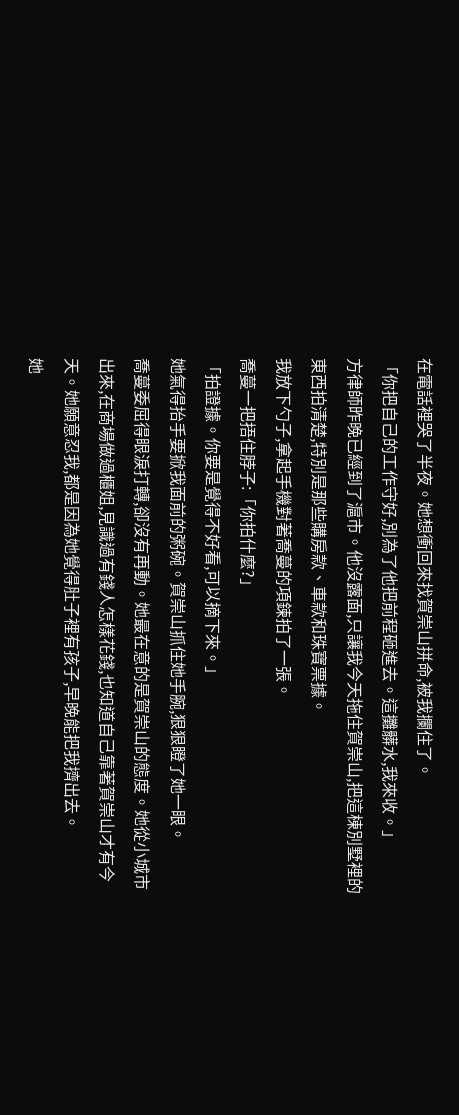在電話裡哭了半夜。她想衝回來找賀崇山拼命,被我攔住了。
「你把自己的工作守好,別為了他把前程砸進去。這攤髒水,我來收。」
方律師昨晚已經到了滬市。他沒露面,只讓我今天拖住賀崇山,把這棟別墅裡的東西拍清楚,特別是那些購房款、車款和珠寶票據。
我放下勺子,拿起手機對著喬蔓的項鍊拍了一張。
喬蔓一把捂住脖子:「你拍什麼?」
「拍證據。你要是覺得不好看,可以摘下來。」
她氣得抬手要掀我面前的粥碗。賀崇山抓住她手腕,狠狠瞪了她一眼。
喬蔓委屈得眼淚打轉,卻沒有再動。她最在意的是賀崇山的態度。她從小城市出來,在商場做過櫃姐,見識過有錢人怎樣花錢,也知道自己靠著賀崇山才有今天。她願意忍我,都是因為她覺得肚子裡有孩子,早晚能把我擠出去。
她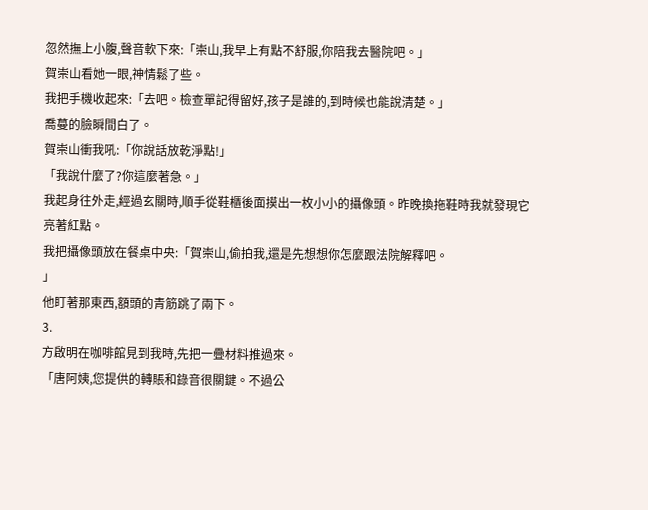忽然撫上小腹,聲音軟下來:「崇山,我早上有點不舒服,你陪我去醫院吧。」
賀崇山看她一眼,神情鬆了些。
我把手機收起來:「去吧。檢查單記得留好,孩子是誰的,到時候也能說清楚。」
喬蔓的臉瞬間白了。
賀崇山衝我吼:「你說話放乾淨點!」
「我說什麼了?你這麼著急。」
我起身往外走,經過玄關時,順手從鞋櫃後面摸出一枚小小的攝像頭。昨晚換拖鞋時我就發現它亮著紅點。
我把攝像頭放在餐桌中央:「賀崇山,偷拍我,還是先想想你怎麼跟法院解釋吧。
」
他盯著那東西,額頭的青筋跳了兩下。
3.
方啟明在咖啡館見到我時,先把一疊材料推過來。
「唐阿姨,您提供的轉賬和錄音很關鍵。不過公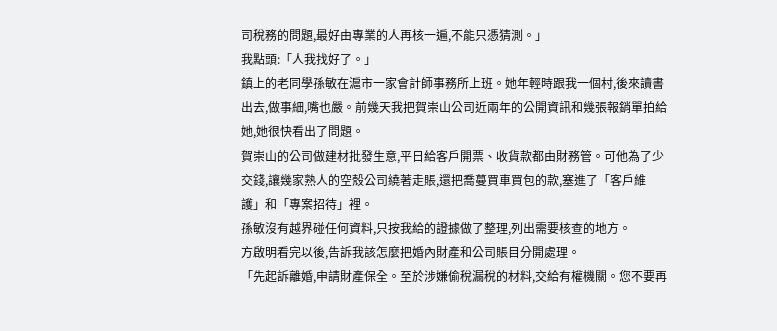司稅務的問題,最好由專業的人再核一遍,不能只憑猜測。」
我點頭:「人我找好了。」
鎮上的老同學孫敏在滬市一家會計師事務所上班。她年輕時跟我一個村,後來讀書出去,做事細,嘴也嚴。前幾天我把賀崇山公司近兩年的公開資訊和幾張報銷單拍給她,她很快看出了問題。
賀崇山的公司做建材批發生意,平日給客戶開票、收貨款都由財務管。可他為了少交錢,讓幾家熟人的空殼公司繞著走賬,還把喬蔓買車買包的款,塞進了「客戶維護」和「專案招待」裡。
孫敏沒有越界碰任何資料,只按我給的證據做了整理,列出需要核查的地方。
方啟明看完以後,告訴我該怎麼把婚內財產和公司賬目分開處理。
「先起訴離婚,申請財產保全。至於涉嫌偷稅漏稅的材料,交給有權機關。您不要再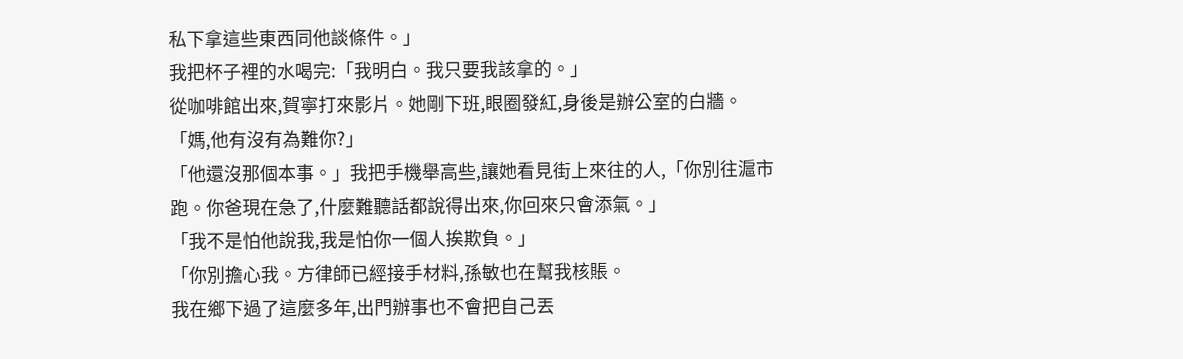私下拿這些東西同他談條件。」
我把杯子裡的水喝完:「我明白。我只要我該拿的。」
從咖啡館出來,賀寧打來影片。她剛下班,眼圈發紅,身後是辦公室的白牆。
「媽,他有沒有為難你?」
「他還沒那個本事。」我把手機舉高些,讓她看見街上來往的人,「你別往滬市跑。你爸現在急了,什麼難聽話都說得出來,你回來只會添氣。」
「我不是怕他說我,我是怕你一個人挨欺負。」
「你別擔心我。方律師已經接手材料,孫敏也在幫我核賬。
我在鄉下過了這麼多年,出門辦事也不會把自己丟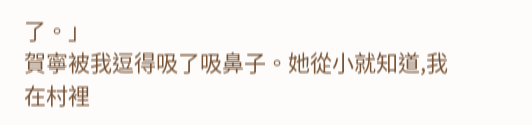了。」
賀寧被我逗得吸了吸鼻子。她從小就知道,我在村裡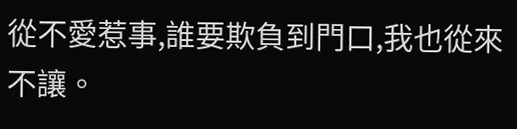從不愛惹事,誰要欺負到門口,我也從來不讓。